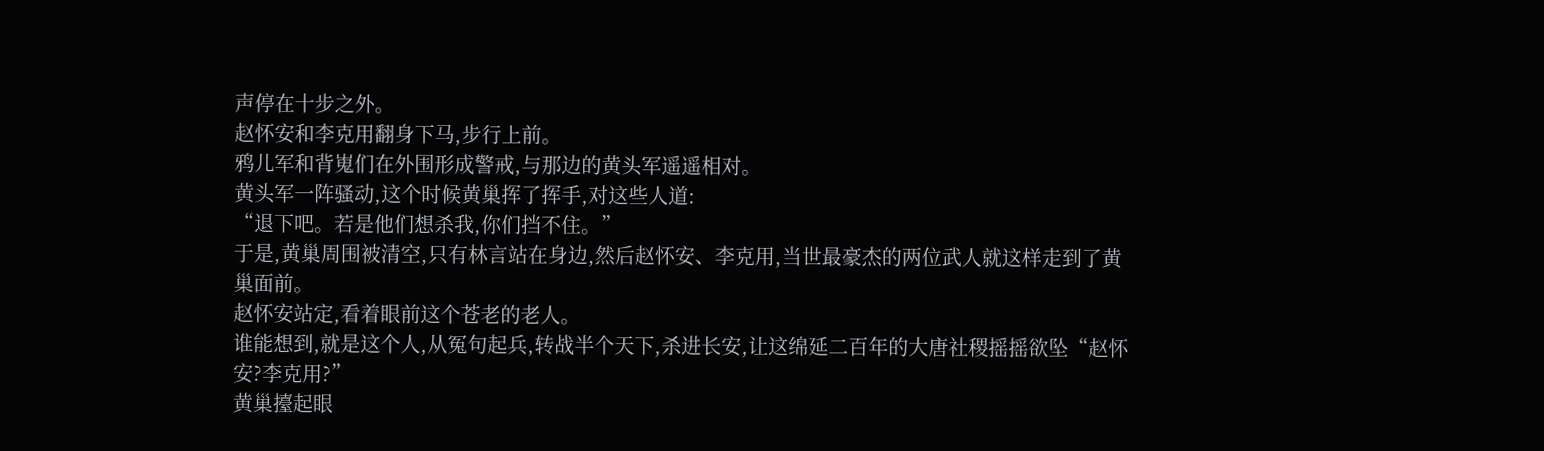声停在十步之外。
赵怀安和李克用翻身下马,步行上前。
鸦儿军和背嵬们在外围形成警戒,与那边的黄头军遥遥相对。
黄头军一阵骚动,这个时候黄巢挥了挥手,对这些人道:
“退下吧。若是他们想杀我,你们挡不住。”
于是,黄巢周围被清空,只有林言站在身边,然后赵怀安、李克用,当世最豪杰的两位武人就这样走到了黄巢面前。
赵怀安站定,看着眼前这个苍老的老人。
谁能想到,就是这个人,从冤句起兵,转战半个天下,杀进长安,让这绵延二百年的大唐社稷摇摇欲坠“赵怀安?李克用?”
黄巢擡起眼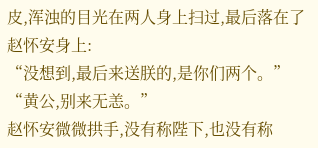皮,浑浊的目光在两人身上扫过,最后落在了赵怀安身上:
“没想到,最后来送朕的,是你们两个。”
“黄公,别来无恙。”
赵怀安微微拱手,没有称陛下,也没有称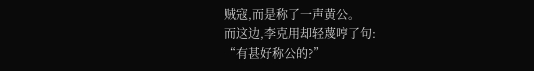贼寇,而是称了一声黄公。
而这边,李克用却轻蔑哼了句:
“有甚好称公的?”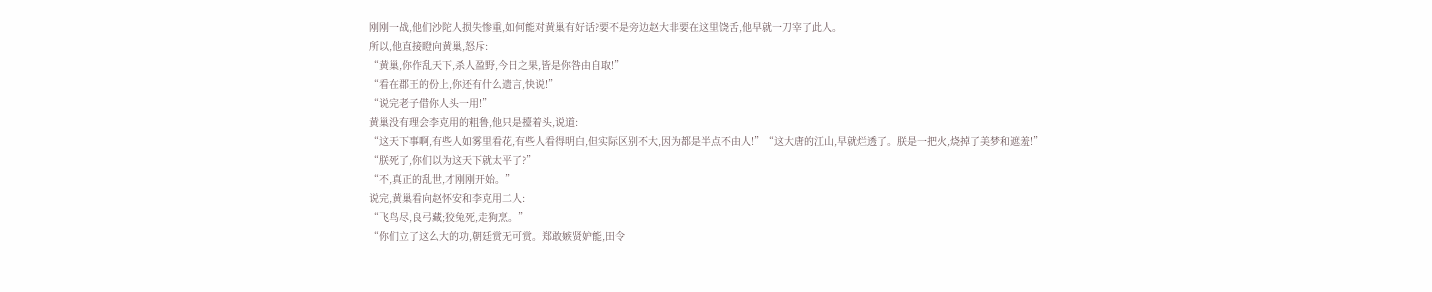刚刚一战,他们沙陀人损失惨重,如何能对黄巢有好话?要不是旁边赵大非要在这里饶舌,他早就一刀宰了此人。
所以,他直接瞪向黄巢,怒斥:
“黄巢,你作乱天下,杀人盈野,今日之果,皆是你咎由自取!”
“看在郡王的份上,你还有什么遗言,快说!”
“说完老子借你人头一用!”
黄巢没有理会李克用的粗鲁,他只是擡着头,说道:
“这天下事啊,有些人如雾里看花,有些人看得明白,但实际区别不大,因为都是半点不由人!”“这大唐的江山,早就烂透了。朕是一把火,烧掉了美梦和遮羞!”
“朕死了,你们以为这天下就太平了?”
“不,真正的乱世,才刚刚开始。”
说完,黄巢看向赵怀安和李克用二人:
“飞鸟尽,良弓藏;狡兔死,走狗烹。”
“你们立了这么大的功,朝廷赏无可赏。郑敢嫉贤妒能,田令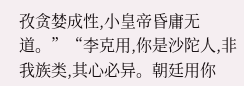孜贪婪成性,小皇帝昏庸无道。”“李克用,你是沙陀人,非我族类,其心必异。朝廷用你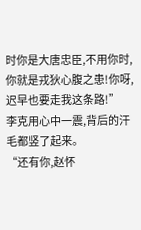时你是大唐忠臣,不用你时,你就是戎狄心腹之患!你呀,迟早也要走我这条路!”
李克用心中一震,背后的汗毛都竖了起来。
“还有你,赵怀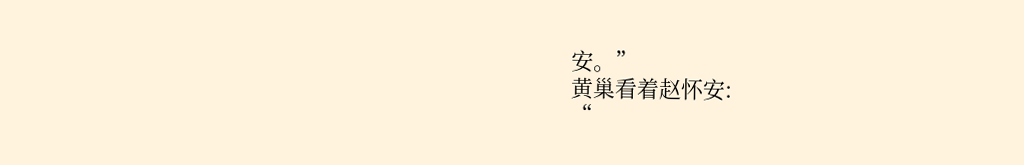安。”
黄巢看着赵怀安:
“